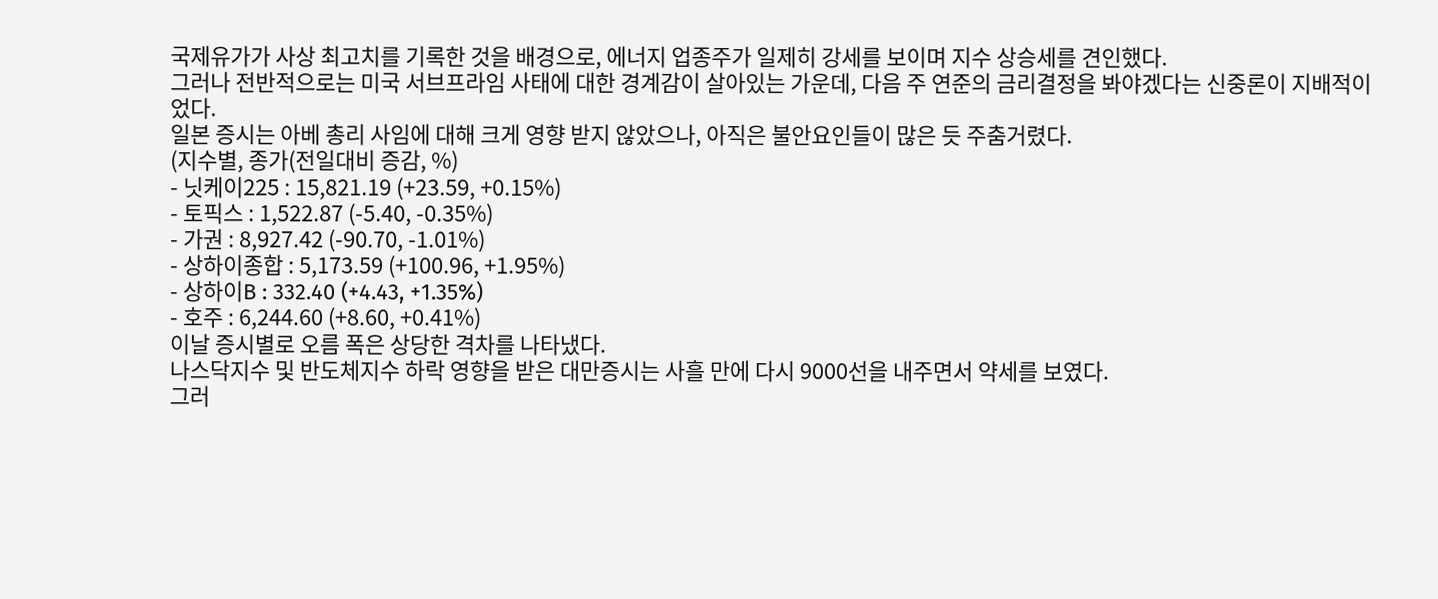국제유가가 사상 최고치를 기록한 것을 배경으로, 에너지 업종주가 일제히 강세를 보이며 지수 상승세를 견인했다.
그러나 전반적으로는 미국 서브프라임 사태에 대한 경계감이 살아있는 가운데, 다음 주 연준의 금리결정을 봐야겠다는 신중론이 지배적이었다.
일본 증시는 아베 총리 사임에 대해 크게 영향 받지 않았으나, 아직은 불안요인들이 많은 듯 주춤거렸다.
(지수별, 종가(전일대비 증감, %)
- 닛케이225 : 15,821.19 (+23.59, +0.15%)
- 토픽스 : 1,522.87 (-5.40, -0.35%)
- 가권 : 8,927.42 (-90.70, -1.01%)
- 상하이종합 : 5,173.59 (+100.96, +1.95%)
- 상하이B : 332.40 (+4.43, +1.35%)
- 호주 : 6,244.60 (+8.60, +0.41%)
이날 증시별로 오름 폭은 상당한 격차를 나타냈다.
나스닥지수 및 반도체지수 하락 영향을 받은 대만증시는 사흘 만에 다시 9000선을 내주면서 약세를 보였다.
그러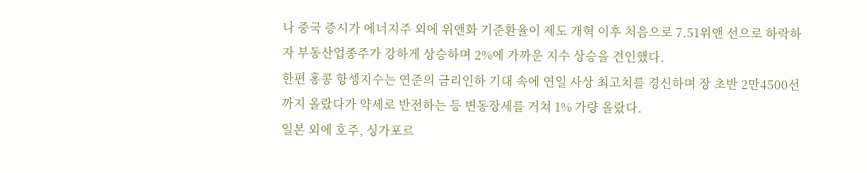나 중국 증시가 에너지주 외에 위앤화 기준환율이 제도 개혁 이후 처음으로 7.51위앤 선으로 하락하자 부동산업종주가 강하게 상승하며 2%에 가까운 지수 상승을 견인했다.
한편 홍콩 항셍지수는 연준의 금리인하 기대 속에 연일 사상 최고치를 경신하며 장 초반 2만4500선까지 올랐다가 약세로 반전하는 등 변동장세를 거쳐 1% 가량 올랐다.
일본 외에 호주, 싱가포르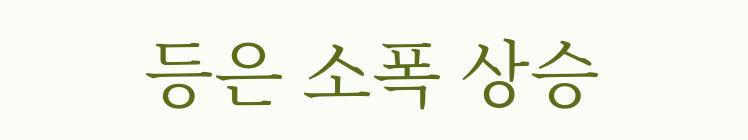등은 소폭 상승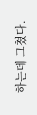하는데 그쳤다.